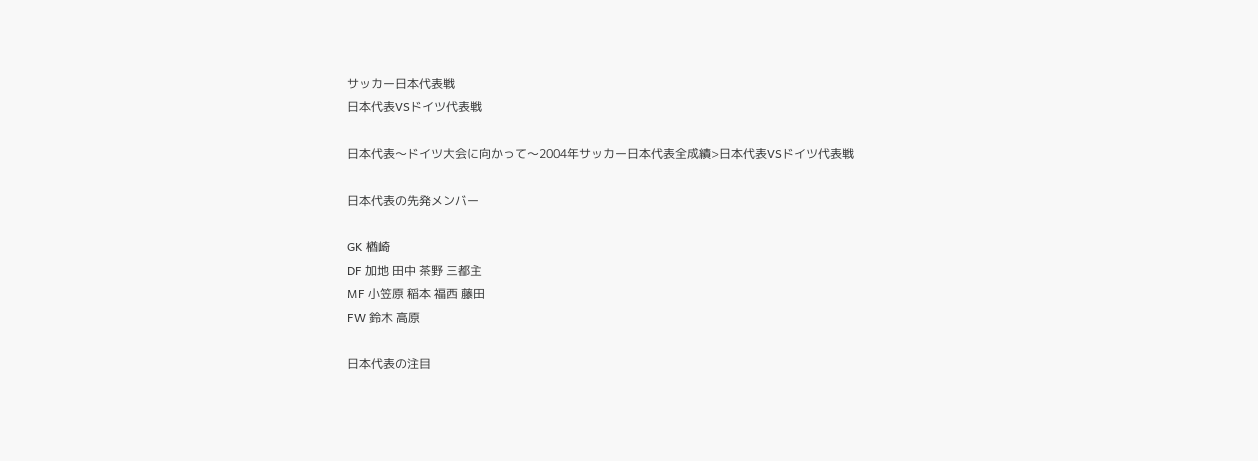サッカー日本代表戦
日本代表VSドイツ代表戦

日本代表〜ドイツ大会に向かって〜2004年サッカー日本代表全成績>日本代表VSドイツ代表戦

日本代表の先発メンバー

GK 楢崎
DF 加地 田中 茶野 三都主
MF 小笠原 稲本 福西 藤田
FW 鈴木 高原

日本代表の注目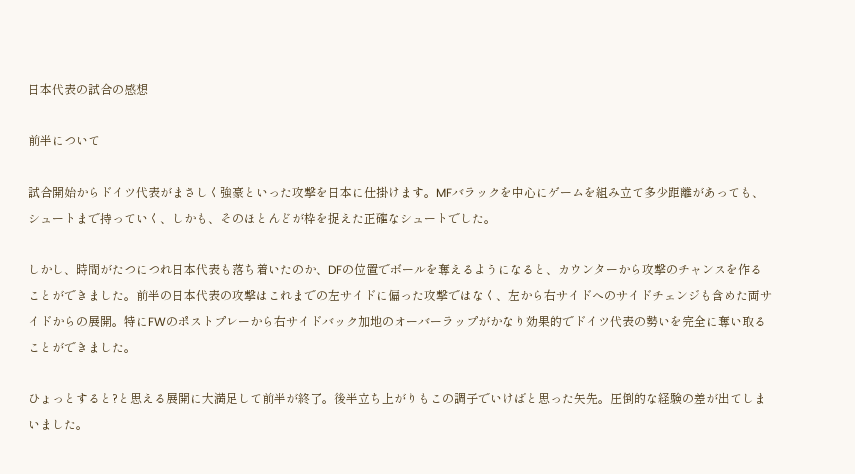日本代表の試合の感想

前半について

試合開始からドイツ代表がまさしく強豪といった攻撃を日本に仕掛けます。MFバラックを中心にゲームを組み立て多少距離があっても、シュートまで持っていく、しかも、そのほとんどが枠を捉えた正確なシュートでした。

しかし、時間がたつにつれ日本代表も落ち着いたのか、DFの位置でボールを奪えるようになると、カウンターから攻撃のチャンスを作ることができました。前半の日本代表の攻撃はこれまでの左サイドに偏った攻撃ではなく、左から右サイドへのサイドチェンジも含めた両サイドからの展開。特にFWのポストプレーから右サイドバック加地のオーバーラップがかなり効果的でドイツ代表の勢いを完全に奪い取ることができました。

ひょっとすると?と思える展開に大満足して前半が終了。後半立ち上がりもこの調子でいけばと思った矢先。圧倒的な経験の差が出てしまいました。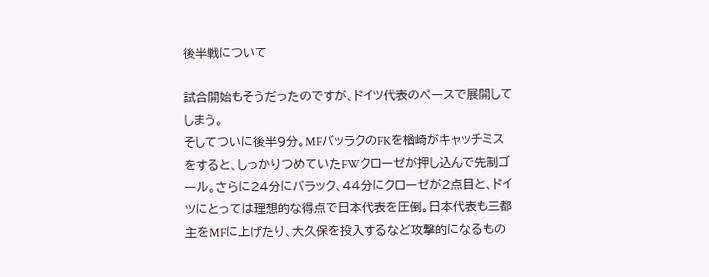後半戦について

試合開始もそうだったのですが、ドイツ代表のペースで展開してしまう。
そしてついに後半9分。MFバッラクのFKを楢崎がキャッチミスをすると、しっかりつめていたFWクローゼが押し込んで先制ゴール。さらに24分にバラック、44分にクローゼが2点目と、ドイツにとっては理想的な得点で日本代表を圧倒。日本代表も三都主をMFに上げたり、大久保を投入するなど攻撃的になるもの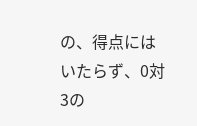の、得点にはいたらず、0対3の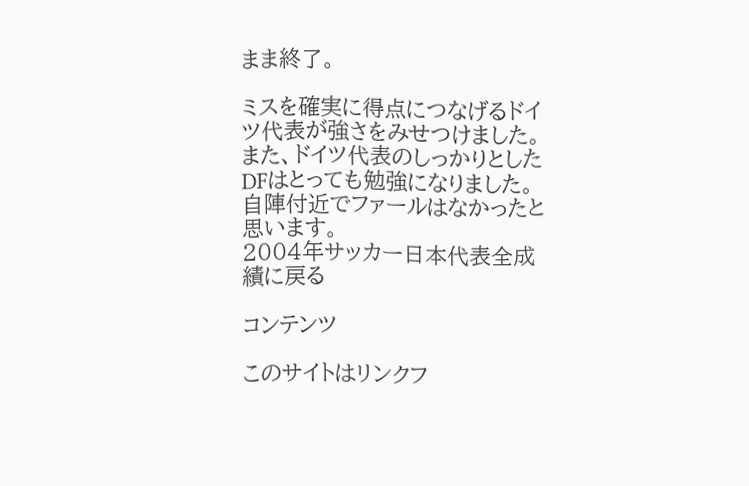まま終了。

ミスを確実に得点につなげるドイツ代表が強さをみせつけました。また、ドイツ代表のしっかりとしたDFはとっても勉強になりました。自陣付近でファールはなかったと思います。
2004年サッカー日本代表全成績に戻る

コンテンツ

このサイトはリンクフ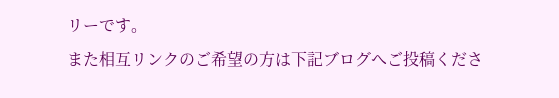リーです。
また相互リンクのご希望の方は下記ブログへご投稿くださ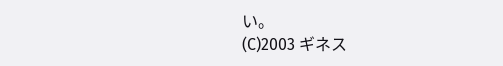い。
(C)2003 ギネス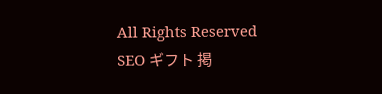All Rights Reserved
SEO ギフト 掲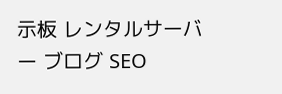示板 レンタルサーバー ブログ SEO